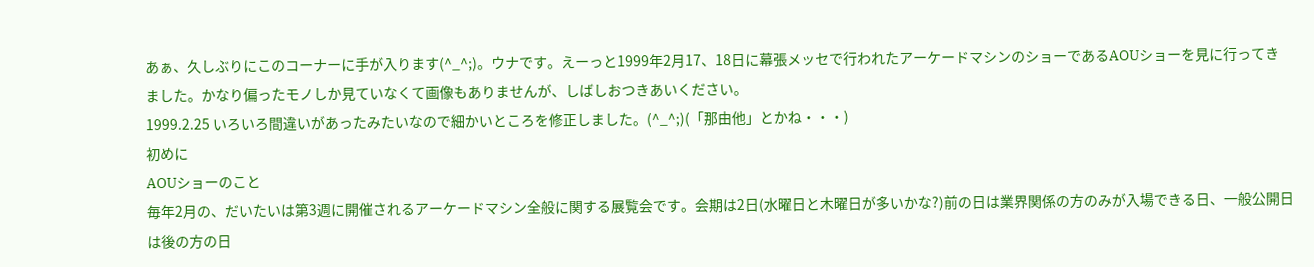あぁ、久しぶりにこのコーナーに手が入ります(^_^;)。ウナです。えーっと1999年2月17、18日に幕張メッセで行われたアーケードマシンのショーであるAOUショーを見に行ってきました。かなり偏ったモノしか見ていなくて画像もありませんが、しばしおつきあいください。
1999.2.25 いろいろ間違いがあったみたいなので細かいところを修正しました。(^_^;)(「那由他」とかね・・・)
初めに
AOUショーのこと
毎年2月の、だいたいは第3週に開催されるアーケードマシン全般に関する展覧会です。会期は2日(水曜日と木曜日が多いかな?)前の日は業界関係の方のみが入場できる日、一般公開日は後の方の日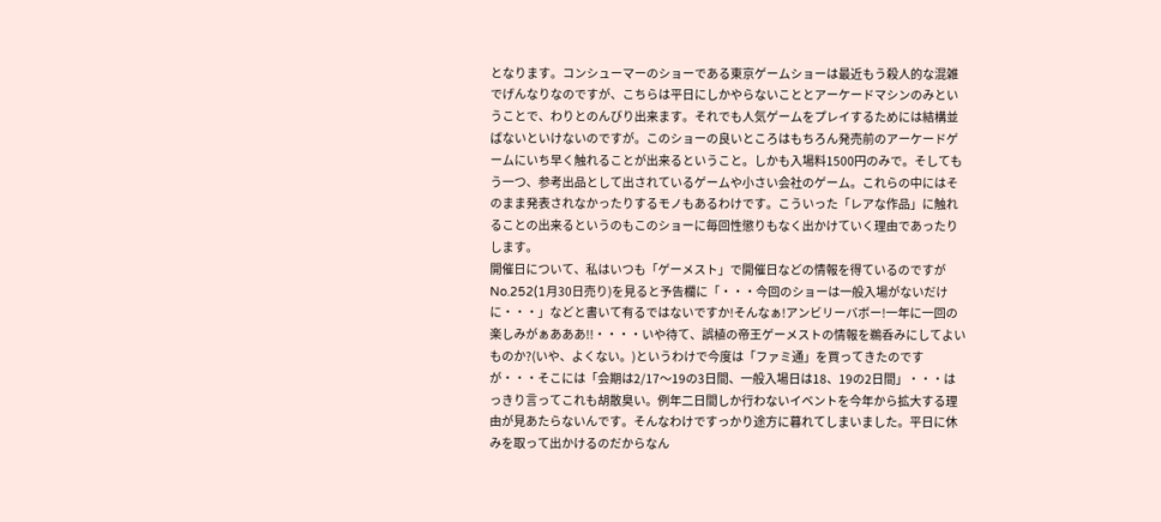となります。コンシューマーのショーである東京ゲームショーは最近もう殺人的な混雑でげんなりなのですが、こちらは平日にしかやらないこととアーケードマシンのみということで、わりとのんびり出来ます。それでも人気ゲームをプレイするためには結構並ばないといけないのですが。このショーの良いところはもちろん発売前のアーケードゲームにいち早く触れることが出来るということ。しかも入場料1500円のみで。そしてもう一つ、参考出品として出されているゲームや小さい会社のゲーム。これらの中にはそのまま発表されなかったりするモノもあるわけです。こういった「レアな作品」に触れることの出来るというのもこのショーに毎回性懲りもなく出かけていく理由であったりします。
開催日について、私はいつも「ゲーメスト」で開催日などの情報を得ているのですがNo.252(1月30日売り)を見ると予告欄に「・・・今回のショーは一般入場がないだけに・・・」などと書いて有るではないですか!そんなぁ!アンビリーバボー!一年に一回の楽しみがぁあああ!!・・・・いや待て、誤植の帝王ゲーメストの情報を鵜呑みにしてよいものか?(いや、よくない。)というわけで今度は「ファミ通」を買ってきたのですが・・・そこには「会期は2/17〜19の3日間、一般入場日は18、19の2日間」・・・はっきり言ってこれも胡散臭い。例年二日間しか行わないイベントを今年から拡大する理由が見あたらないんです。そんなわけですっかり途方に暮れてしまいました。平日に休みを取って出かけるのだからなん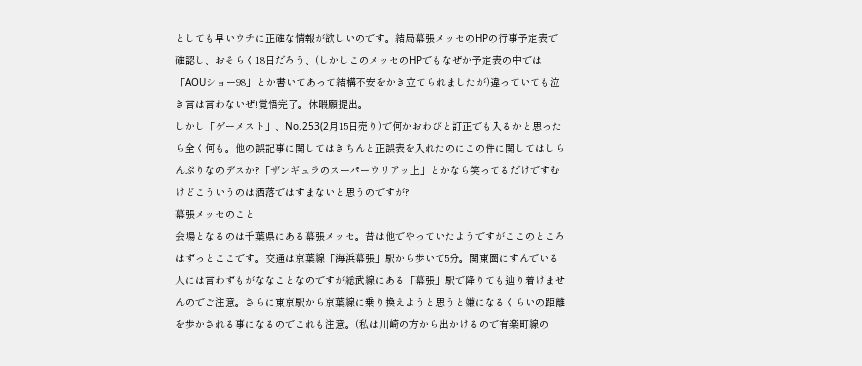としても早いウチに正確な情報が欲しいのです。結局幕張メッセのHPの行事予定表で確認し、おそらく18日だろう、(しかしこのメッセのHPでもなぜか予定表の中では「AOUショー98」とか書いてあって結構不安をかき立てられましたが)違っていても泣き言は言わないぜ!覚悟完了。休暇願提出。
しかし「ゲーメスト」、No.253(2月15日売り)で何かおわびと訂正でも入るかと思ったら全く何も。他の誤記事に関してはきちんと正誤表を入れたのにこの件に関してはしらんぷりなのデスか?「ザンギュラのスーパーウリアッ上」とかなら笑ってるだけですむけどこういうのは洒落ではすまないと思うのですが?
幕張メッセのこと
会場となるのは千葉県にある幕張メッセ。昔は他でやっていたようですがここのところはずっとここです。交通は京葉線「海浜幕張」駅から歩いて5分。関東圏にすんでいる人には言わずもがななことなのですが総武線にある「幕張」駅で降りても辿り着けませんのでご注意。さらに東京駅から京葉線に乗り換えようと思うと嫌になるくらいの距離を歩かされる事になるのでこれも注意。(私は川崎の方から出かけるので有楽町線の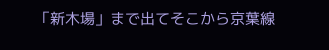「新木場」まで出てそこから京葉線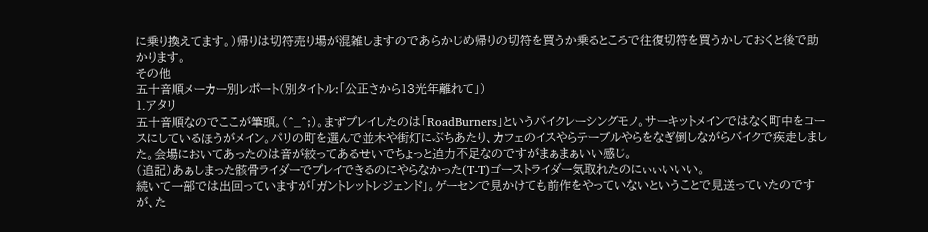に乗り換えてます。)帰りは切符売り場が混雑しますのであらかじめ帰りの切符を買うか乗るところで往復切符を買うかしておくと後で助かります。
その他
五十音順メーカー別レポート(別タイトル:「公正さから13光年離れて」)
1.アタリ
五十音順なのでここが筆頭。(^_^;)。まずプレイしたのは「RoadBurners」というバイクレーシングモノ。サーキットメインではなく町中をコースにしているほうがメイン。パリの町を選んで並木や街灯にぶちあたり、カフェのイスやらテーブルやらをなぎ倒しながらバイクで疾走しました。会場においてあったのは音が絞ってあるせいでちょっと迫力不足なのですがまぁまぁいい感じ。
(追記)あぁしまった骸骨ライダーでプレイできるのにやらなかった(T-T)ゴーストライダー気取れたのにぃぃいいい。
続いて一部では出回っていますが「ガントレットレジェンド」。ゲーセンで見かけても前作をやっていないということで見送っていたのですが、た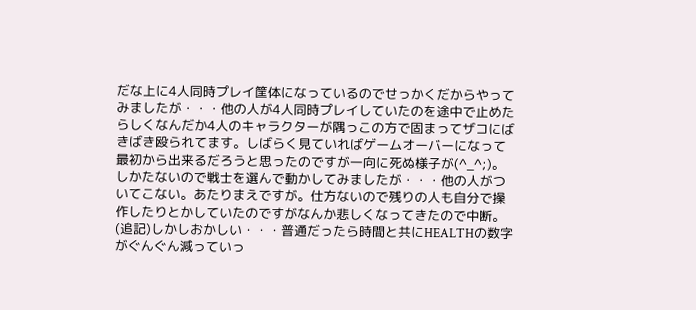だな上に4人同時プレイ筐体になっているのでせっかくだからやってみましたが・・・他の人が4人同時プレイしていたのを途中で止めたらしくなんだか4人のキャラクターが隅っこの方で固まってザコにばきばき殴られてます。しばらく見ていればゲームオーバーになって最初から出来るだろうと思ったのですが一向に死ぬ様子が(^_^;)。
しかたないので戦士を選んで動かしてみましたが・・・他の人がついてこない。あたりまえですが。仕方ないので残りの人も自分で操作したりとかしていたのですがなんか悲しくなってきたので中断。
(追記)しかしおかしい・・・普通だったら時間と共にHEALTHの数字がぐんぐん減っていっ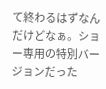て終わるはずなんだけどなぁ。ショー専用の特別バージョンだった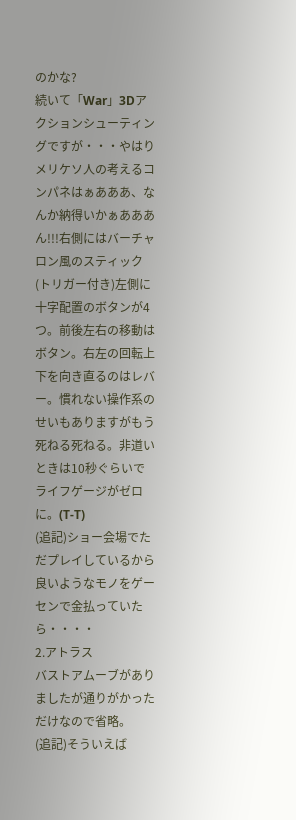のかな?
続いて「War」3Dアクションシューティングですが・・・やはりメリケソ人の考えるコンパネはぁあああ、なんか納得いかぁあああん!!!右側にはバーチャロン風のスティック(トリガー付き)左側に十字配置のボタンが4つ。前後左右の移動はボタン。右左の回転上下を向き直るのはレバー。慣れない操作系のせいもありますがもう死ねる死ねる。非道いときは10秒ぐらいでライフゲージがゼロに。(T-T)
(追記)ショー会場でただプレイしているから良いようなモノをゲーセンで金払っていたら・・・・
2.アトラス
バストアムーブがありましたが通りがかっただけなので省略。
(追記)そういえば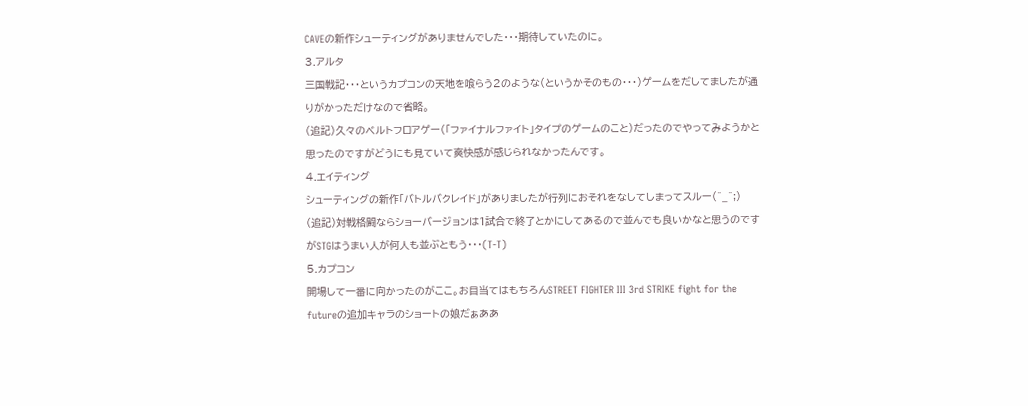CAVEの新作シューティングがありませんでした・・・期待していたのに。
3.アルタ
三国戦記・・・というカプコンの天地を喰らう2のような(というかそのもの・・・)ゲームをだしてましたが通りがかっただけなので省略。
(追記)久々のベルトフロアゲー(「ファイナルファイト」タイプのゲームのこと)だったのでやってみようかと思ったのですがどうにも見ていて爽快感が感じられなかったんです。
4.エイティング
シューティングの新作「バトルバクレイド」がありましたが行列におそれをなしてしまってスルー(^_^;)
(追記)対戦格闘ならショーバージョンは1試合で終了とかにしてあるので並んでも良いかなと思うのですがSTGはうまい人が何人も並ぶともう・・・(T-T)
5.カプコン
開場して一番に向かったのがここ。お目当てはもちろんSTREET FIGHTER III 3rd STRIKE fight for the futureの追加キャラのショートの娘だぁああ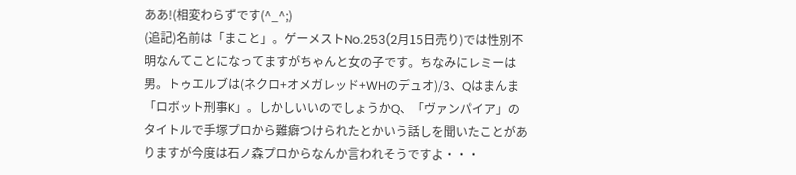ああ!(相変わらずです(^_^;)
(追記)名前は「まこと」。ゲーメストNo.253(2月15日売り)では性別不明なんてことになってますがちゃんと女の子です。ちなみにレミーは男。トゥエルブは(ネクロ+オメガレッド+WHのデュオ)/3、Qはまんま「ロボット刑事K」。しかしいいのでしょうかQ、「ヴァンパイア」のタイトルで手塚プロから難癖つけられたとかいう話しを聞いたことがありますが今度は石ノ森プロからなんか言われそうですよ・・・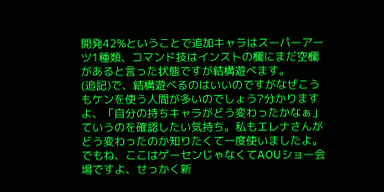開発42%ということで追加キャラはスーパーアーツ1種類、コマンド技はインストの欄にまだ空欄があると言った状態ですが結構遊べます。
(追記)で、結構遊べるのはいいのですがなぜこうもケンを使う人間が多いのでしょう?分かりますよ、「自分の持ちキャラがどう変わったかなぁ」ていうのを確認したい気持ち。私もエレナさんがどう変わったのか知りたくて一度使いましたよ。でもね、ここはゲーセンじゃなくてAOUショー会場ですよ、せっかく新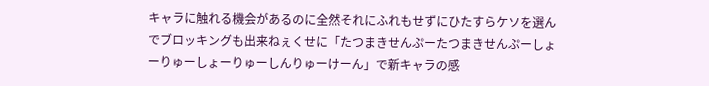キャラに触れる機会があるのに全然それにふれもせずにひたすらケソを選んでブロッキングも出来ねぇくせに「たつまきせんぷーたつまきせんぷーしょーりゅーしょーりゅーしんりゅーけーん」で新キャラの感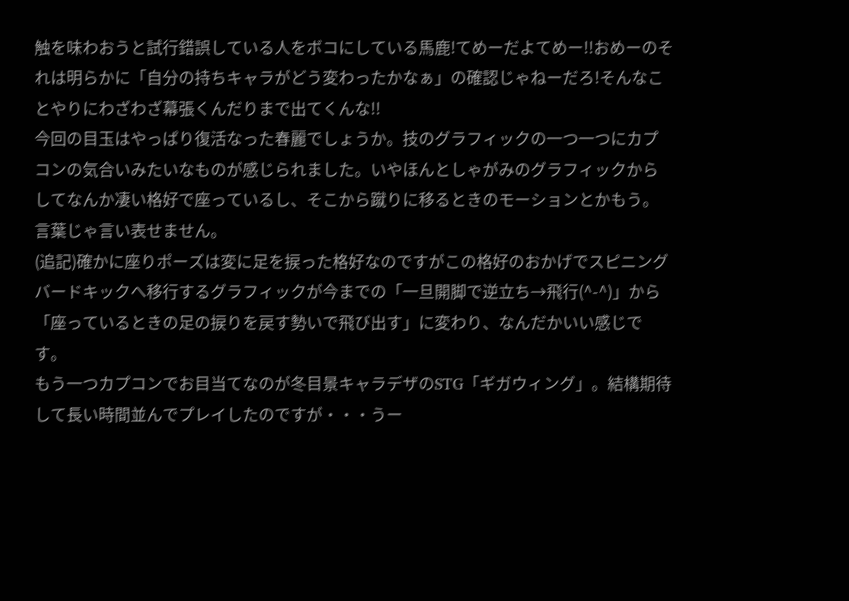触を味わおうと試行錯誤している人をボコにしている馬鹿!てめーだよてめー!!おめーのそれは明らかに「自分の持ちキャラがどう変わったかなぁ」の確認じゃねーだろ!そんなことやりにわざわざ幕張くんだりまで出てくんな!!
今回の目玉はやっぱり復活なった春麗でしょうか。技のグラフィックの一つ一つにカプコンの気合いみたいなものが感じられました。いやほんとしゃがみのグラフィックからしてなんか凄い格好で座っているし、そこから蹴りに移るときのモーションとかもう。言葉じゃ言い表せません。
(追記)確かに座りポーズは変に足を捩った格好なのですがこの格好のおかげでスピニングバードキックへ移行するグラフィックが今までの「一旦開脚で逆立ち→飛行(^-^)」から「座っているときの足の捩りを戻す勢いで飛び出す」に変わり、なんだかいい感じです。
もう一つカプコンでお目当てなのが冬目景キャラデザのSTG「ギガウィング」。結構期待して長い時間並んでプレイしたのですが・・・うー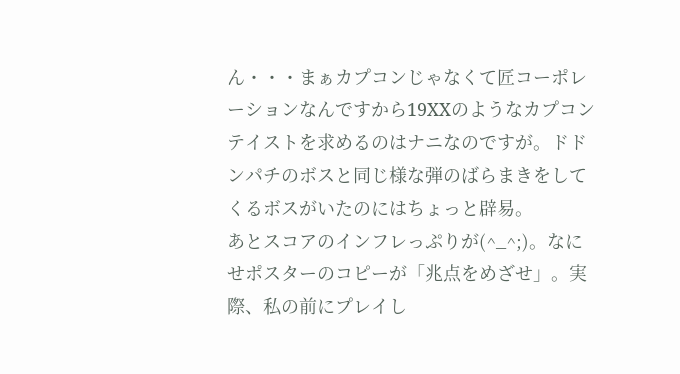ん・・・まぁカプコンじゃなくて匠コーポレーションなんですから19XXのようなカプコンテイストを求めるのはナニなのですが。ドドンパチのボスと同じ様な弾のばらまきをしてくるボスがいたのにはちょっと辟易。
あとスコアのインフレっぷりが(^_^;)。なにせポスターのコピーが「兆点をめざせ」。実際、私の前にプレイし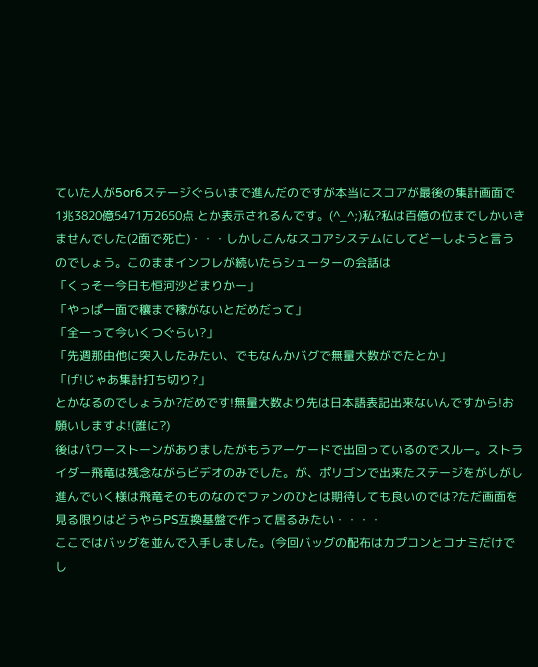ていた人が5or6ステージぐらいまで進んだのですが本当にスコアが最後の集計画面で
1兆3820億5471万2650点 とか表示されるんです。(^_^;)私?私は百億の位までしかいきませんでした(2面で死亡)・・・しかしこんなスコアシステムにしてどーしようと言うのでしょう。このままインフレが続いたらシューターの会話は
「くっそー今日も恒河沙どまりかー」
「やっぱ一面で穰まで稼がないとだめだって」
「全一って今いくつぐらい?」
「先週那由他に突入したみたい、でもなんかバグで無量大数がでたとか」
「げ!じゃあ集計打ち切り?」
とかなるのでしょうか?だめです!無量大数より先は日本語表記出来ないんですから!お願いしますよ!(誰に?)
後はパワーストーンがありましたがもうアーケードで出回っているのでスルー。ストライダー飛竜は残念ながらビデオのみでした。が、ポリゴンで出来たステージをがしがし進んでいく様は飛竜そのものなのでファンのひとは期待しても良いのでは?ただ画面を見る限りはどうやらPS互換基盤で作って居るみたい・・・・
ここではバッグを並んで入手しました。(今回バッグの配布はカプコンとコナミだけでし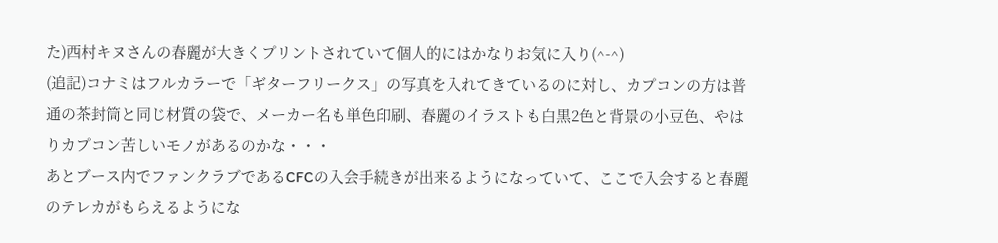た)西村キヌさんの春麗が大きくプリントされていて個人的にはかなりお気に入り(^-^)
(追記)コナミはフルカラーで「ギターフリークス」の写真を入れてきているのに対し、カプコンの方は普通の茶封筒と同じ材質の袋で、メーカー名も単色印刷、春麗のイラストも白黒2色と背景の小豆色、やはりカプコン苦しいモノがあるのかな・・・
あとブース内でファンクラブであるCFCの入会手続きが出来るようになっていて、ここで入会すると春麗のテレカがもらえるようにな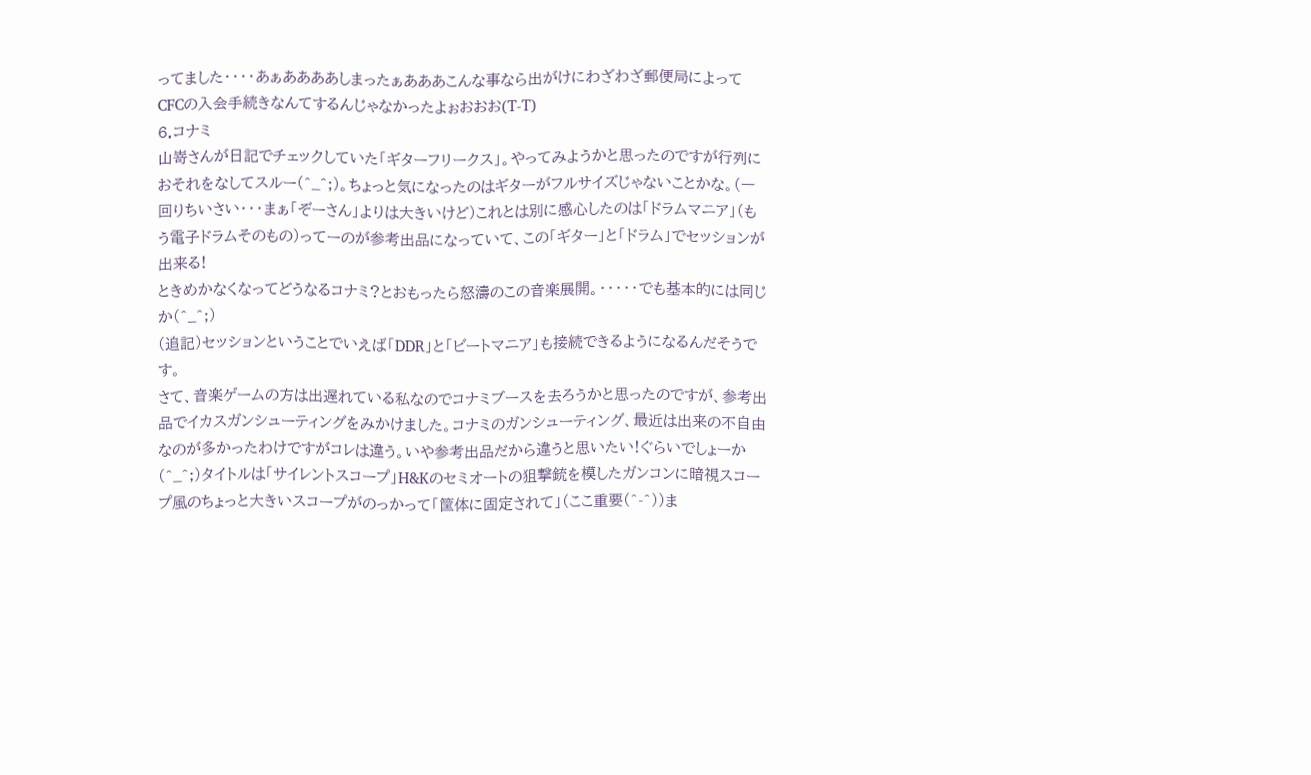ってました・・・・あぁああああしまったぁあああこんな事なら出がけにわざわざ郵便局によってCFCの入会手続きなんてするんじゃなかったよぉおおお(T-T)
6.コナミ
山嵜さんが日記でチェックしていた「ギターフリークス」。やってみようかと思ったのですが行列におそれをなしてスルー(^_^;)。ちょっと気になったのはギターがフルサイズじゃないことかな。(一回りちいさい・・・まぁ「ぞーさん」よりは大きいけど)これとは別に感心したのは「ドラムマニア」(もう電子ドラムそのもの)ってーのが参考出品になっていて、この「ギター」と「ドラム」でセッションが出来る!
ときめかなくなってどうなるコナミ?とおもったら怒濤のこの音楽展開。・・・・・でも基本的には同じか(^_^;)
(追記)セッションということでいえば「DDR」と「ビートマニア」も接続できるようになるんだそうです。
さて、音楽ゲームの方は出遅れている私なのでコナミブースを去ろうかと思ったのですが、参考出品でイカスガンシューティングをみかけました。コナミのガンシューティング、最近は出来の不自由なのが多かったわけですがコレは違う。いや参考出品だから違うと思いたい!ぐらいでしょーか(^_^;)タイトルは「サイレントスコープ」H&Kのセミオートの狙撃銃を模したガンコンに暗視スコープ風のちょっと大きいスコープがのっかって「筐体に固定されて」(ここ重要(^-^))ま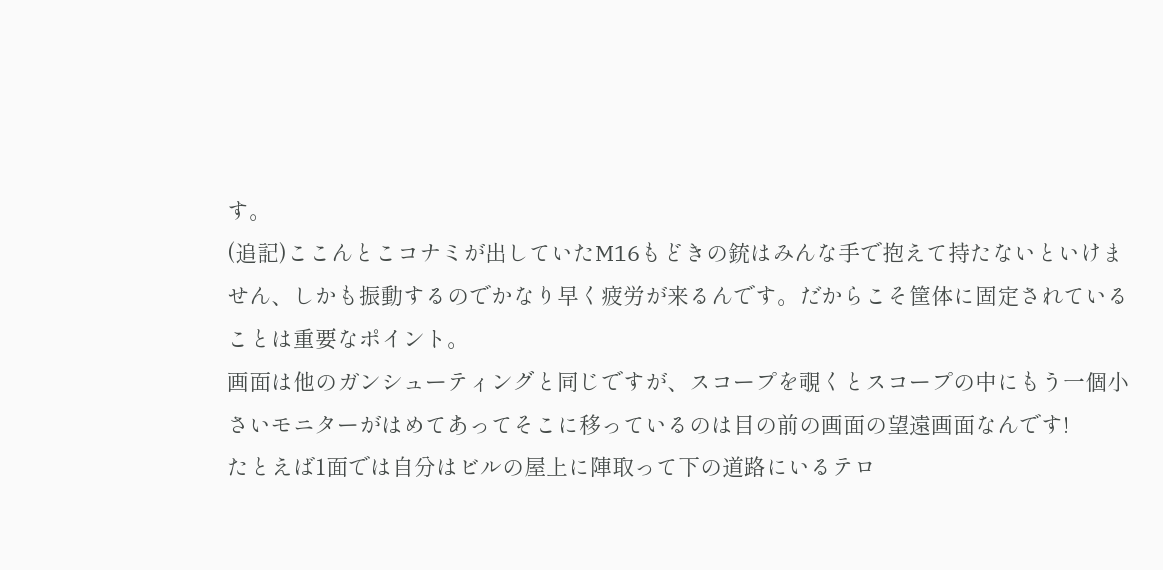す。
(追記)ここんとこコナミが出していたM16もどきの銃はみんな手で抱えて持たないといけません、しかも振動するのでかなり早く疲労が来るんです。だからこそ筐体に固定されていることは重要なポイント。
画面は他のガンシューティングと同じですが、スコープを覗くとスコープの中にもう一個小さいモニターがはめてあってそこに移っているのは目の前の画面の望遠画面なんです!
たとえば1面では自分はビルの屋上に陣取って下の道路にいるテロ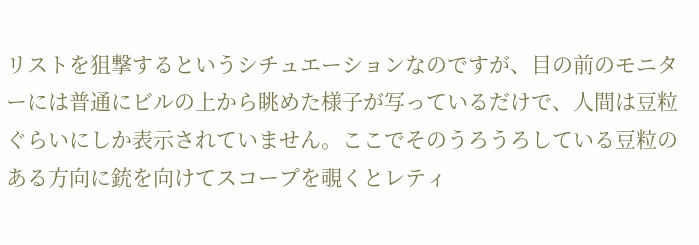リストを狙撃するというシチュエーションなのですが、目の前のモニターには普通にビルの上から眺めた様子が写っているだけで、人間は豆粒ぐらいにしか表示されていません。ここでそのうろうろしている豆粒のある方向に銃を向けてスコープを覗くとレティ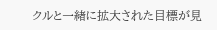クルと一緒に拡大された目標が見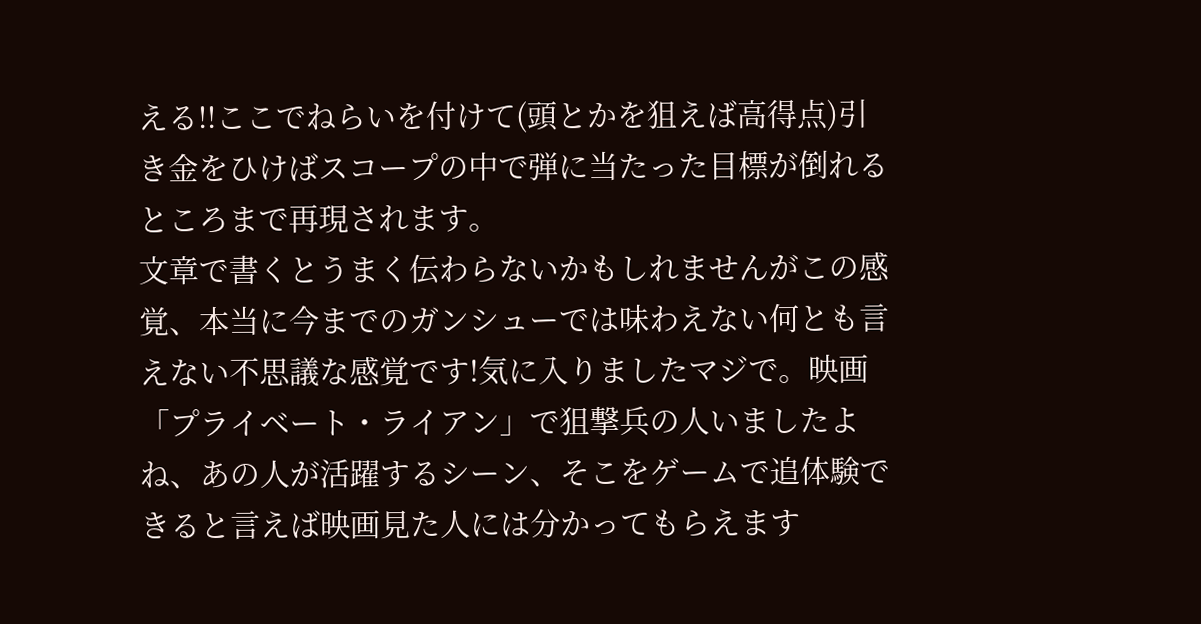える!!ここでねらいを付けて(頭とかを狙えば高得点)引き金をひけばスコープの中で弾に当たった目標が倒れるところまで再現されます。
文章で書くとうまく伝わらないかもしれませんがこの感覚、本当に今までのガンシューでは味わえない何とも言えない不思議な感覚です!気に入りましたマジで。映画「プライベート・ライアン」で狙撃兵の人いましたよね、あの人が活躍するシーン、そこをゲームで追体験できると言えば映画見た人には分かってもらえます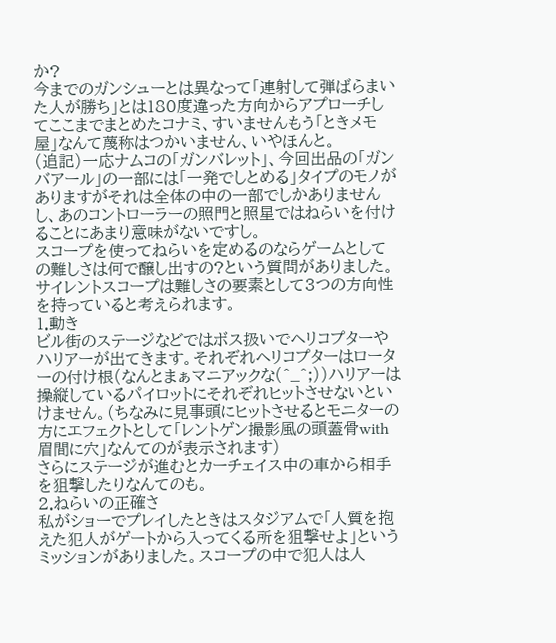か?
今までのガンシューとは異なって「連射して弾ばらまいた人が勝ち」とは180度違った方向からアプローチしてここまでまとめたコナミ、すいませんもう「ときメモ屋」なんて蔑称はつかいません、いやほんと。
(追記)一応ナムコの「ガンバレット」、今回出品の「ガンバアール」の一部には「一発でしとめる」タイプのモノがありますがそれは全体の中の一部でしかありませんし、あのコントローラーの照門と照星ではねらいを付けることにあまり意味がないですし。
スコープを使ってねらいを定めるのならゲームとしての難しさは何で醸し出すの?という質問がありました。サイレントスコープは難しさの要素として3つの方向性を持っていると考えられます。
1.動き
ビル街のステージなどではボス扱いでヘリコプターやハリアーが出てきます。それぞれヘリコプターはローターの付け根(なんとまぁマニアックな(^_^;))ハリアーは操縦しているパイロットにそれぞれヒットさせないといけません。(ちなみに見事頭にヒットさせるとモニターの方にエフェクトとして「レントゲン撮影風の頭蓋骨with眉間に穴」なんてのが表示されます)
さらにステージが進むとカーチェイス中の車から相手を狙撃したりなんてのも。
2.ねらいの正確さ
私がショーでプレイしたときはスタジアムで「人質を抱えた犯人がゲートから入ってくる所を狙撃せよ」というミッションがありました。スコープの中で犯人は人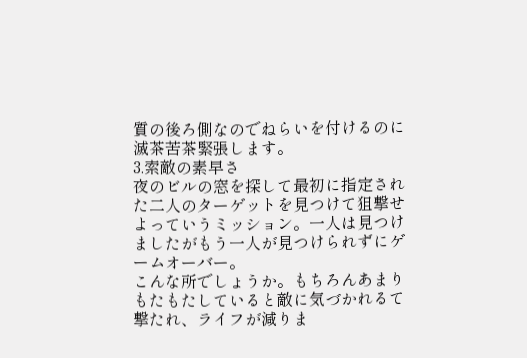質の後ろ側なのでねらいを付けるのに滅茶苦茶緊張します。
3.索敵の素早さ
夜のビルの窓を探して最初に指定された二人のターゲットを見つけて狙撃せよっていうミッション。一人は見つけましたがもう一人が見つけられずにゲームオーバー。
こんな所でしょうか。もちろんあまりもたもたしていると敵に気づかれるて撃たれ、ライフが減りま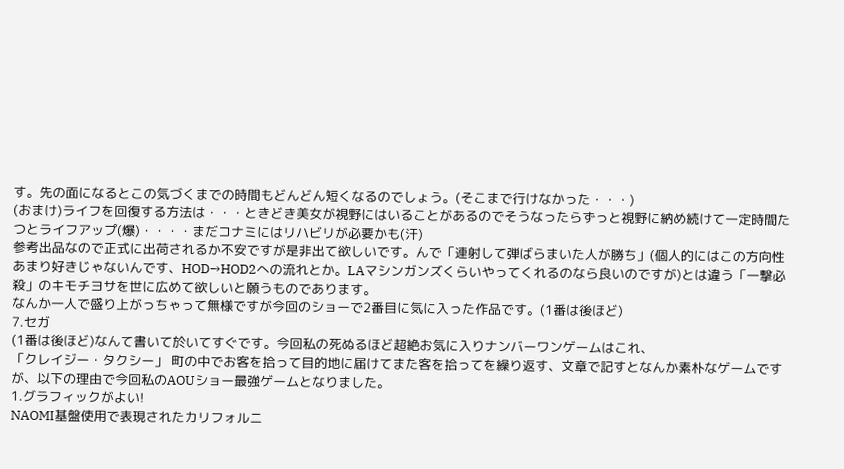す。先の面になるとこの気づくまでの時間もどんどん短くなるのでしょう。(そこまで行けなかった・・・)
(おまけ)ライフを回復する方法は・・・ときどき美女が視野にはいることがあるのでそうなったらずっと視野に納め続けて一定時間たつとライフアップ(爆)・・・・まだコナミにはリハビリが必要かも(汗)
参考出品なので正式に出荷されるか不安ですが是非出て欲しいです。んで「連射して弾ばらまいた人が勝ち」(個人的にはこの方向性あまり好きじゃないんです、HOD→HOD2への流れとか。LAマシンガンズくらいやってくれるのなら良いのですが)とは違う「一撃必殺」のキモチヨサを世に広めて欲しいと願うものであります。
なんか一人で盛り上がっちゃって無様ですが今回のショーで2番目に気に入った作品です。(1番は後ほど)
7.セガ
(1番は後ほど)なんて書いて於いてすぐです。今回私の死ぬるほど超絶お気に入りナンバーワンゲームはこれ、
「クレイジー・タクシー」 町の中でお客を拾って目的地に届けてまた客を拾ってを繰り返す、文章で記すとなんか素朴なゲームですが、以下の理由で今回私のAOUショー最強ゲームとなりました。
1.グラフィックがよい!
NAOMI基盤使用で表現されたカリフォルニ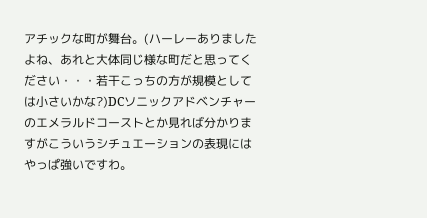アチックな町が舞台。(ハーレーありましたよね、あれと大体同じ様な町だと思ってください・・・若干こっちの方が規模としては小さいかな?)DCソニックアドベンチャーのエメラルドコーストとか見れば分かりますがこういうシチュエーションの表現にはやっぱ強いですわ。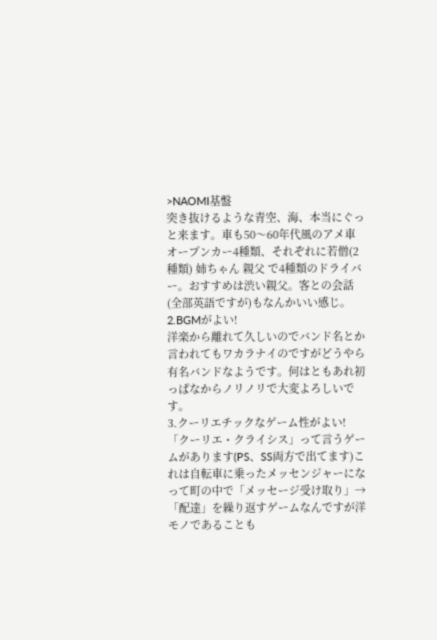>NAOMI基盤
突き抜けるような青空、海、本当にぐっと来ます。車も50〜60年代風のアメ車オープンカー4種類、それぞれに若僧(2種類) 姉ちゃん 親父 で4種類のドライバー。おすすめは渋い親父。客との会話(全部英語ですが)もなんかいい感じ。
2.BGMがよい!
洋楽から離れて久しいのでバンド名とか言われてもワカラナイのですがどうやら有名バンドなようです。何はともあれ初っぱなからノリノリで大変よろしいです。
3.クーリエチックなゲーム性がよい!
「クーリエ・クライシス」って言うゲームがあります(PS、SS両方で出てます)これは自転車に乗ったメッセンジャーになって町の中で「メッセージ受け取り」→「配達」を繰り返すゲームなんですが洋モノであることも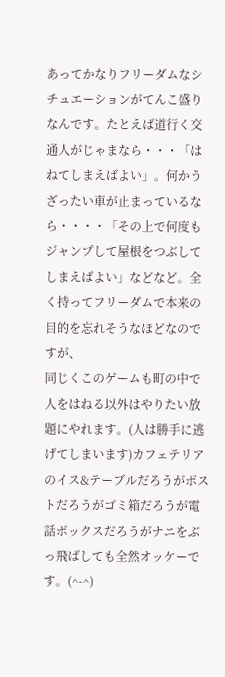あってかなりフリーダムなシチュエーションがてんこ盛りなんです。たとえば道行く交通人がじゃまなら・・・「はねてしまえばよい」。何かうざったい車が止まっているなら・・・・「その上で何度もジャンプして屋根をつぶしてしまえばよい」などなど。全く持ってフリーダムで本来の目的を忘れそうなほどなのですが、
同じくこのゲームも町の中で人をはねる以外はやりたい放題にやれます。(人は勝手に逃げてしまいます)カフェテリアのイス&テーブルだろうがポストだろうがゴミ箱だろうが電話ボックスだろうがナニをぶっ飛ばしても全然オッケーです。(^-^)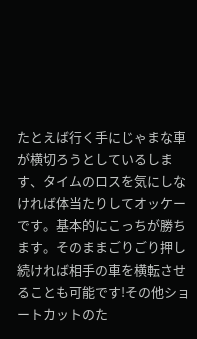たとえば行く手にじゃまな車が横切ろうとしているします、タイムのロスを気にしなければ体当たりしてオッケーです。基本的にこっちが勝ちます。そのままごりごり押し続ければ相手の車を横転させることも可能です!その他ショートカットのた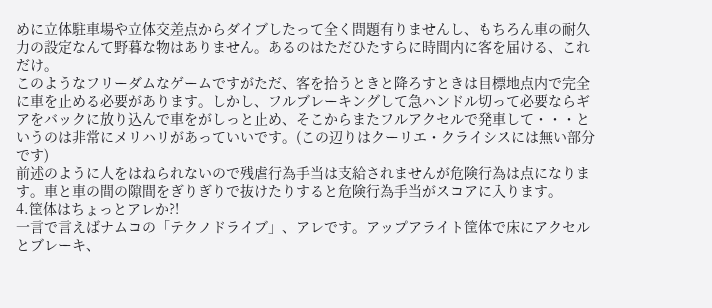めに立体駐車場や立体交差点からダイブしたって全く問題有りませんし、もちろん車の耐久力の設定なんて野暮な物はありません。あるのはただひたすらに時間内に客を届ける、これだけ。
このようなフリーダムなゲームですがただ、客を拾うときと降ろすときは目標地点内で完全に車を止める必要があります。しかし、フルブレーキングして急ハンドル切って必要ならギアをバックに放り込んで車をがしっと止め、そこからまたフルアクセルで発車して・・・というのは非常にメリハリがあっていいです。(この辺りはクーリエ・クライシスには無い部分です)
前述のように人をはねられないので残虐行為手当は支給されませんが危険行為は点になります。車と車の間の隙間をぎりぎりで抜けたりすると危険行為手当がスコアに入ります。
4.筐体はちょっとアレか?!
一言で言えばナムコの「テクノドライブ」、アレです。アップアライト筐体で床にアクセルとブレーキ、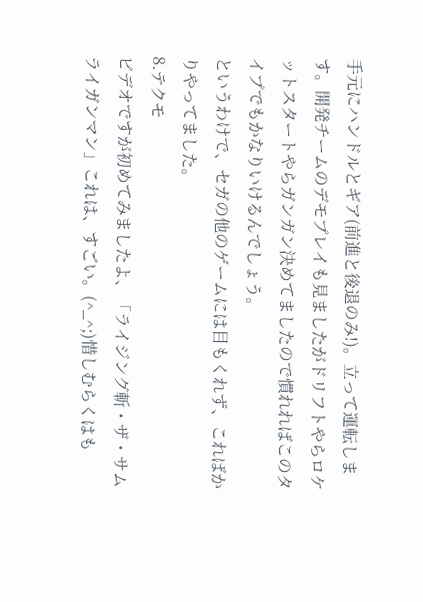手元にハンドルとギア(前進と後退のみ!)。立って運転します。開発チームのデモプレイも見ましたがドリフトやらロケットスタートやらガンガン決めてましたので慣れればこのタイプでもかなりいけるんでしょう。
というわけで、セガの他のゲームには目もくれず、こればかりやってました。
8.テクモ
ビデオですが初めてみましたよ、「ライジング斬・ザ・サムライガンマン」これは、すごい。(^_^;)惜しむらくはも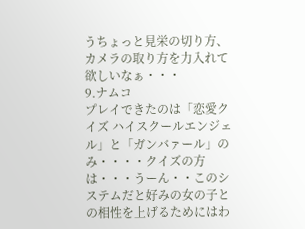うちょっと見栄の切り方、カメラの取り方を力入れて欲しいなぁ・・・
9.ナムコ
プレイできたのは「恋愛クイズ ハイスクールエンジェル」と「ガンバァール」のみ・・・・クイズの方は・・・うーん・・このシステムだと好みの女の子との相性を上げるためにはわ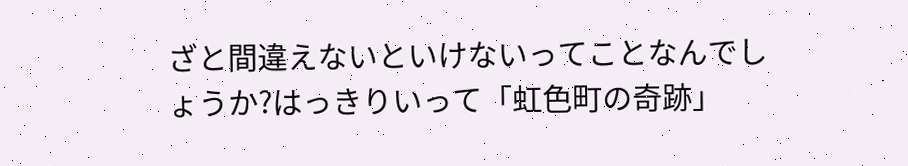ざと間違えないといけないってことなんでしょうか?はっきりいって「虹色町の奇跡」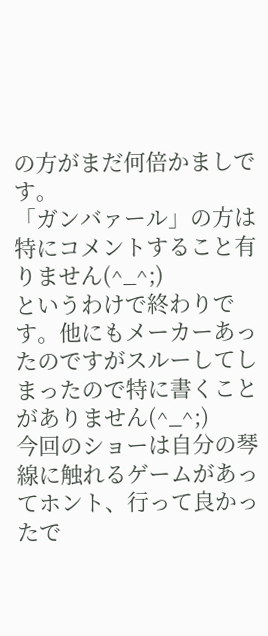の方がまだ何倍かましです。
「ガンバァール」の方は特にコメントすること有りません(^_^;)
というわけで終わりです。他にもメーカーあったのですがスルーしてしまったので特に書くことがありません(^_^;)
今回のショーは自分の琴線に触れるゲームがあってホント、行って良かったで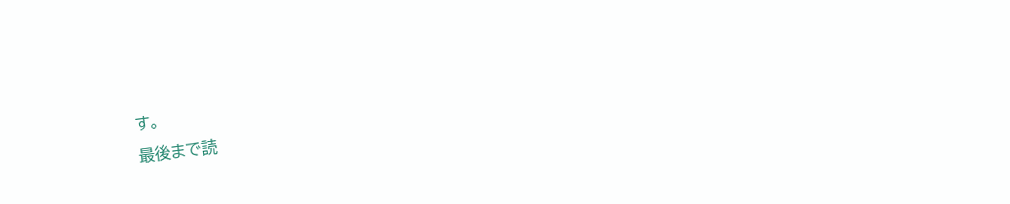す。
最後まで読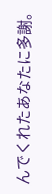んでくれたあなたに多謝。